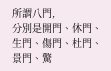所謂八門,
分別是開門、休門、生門、傷門、杜門、景門、驚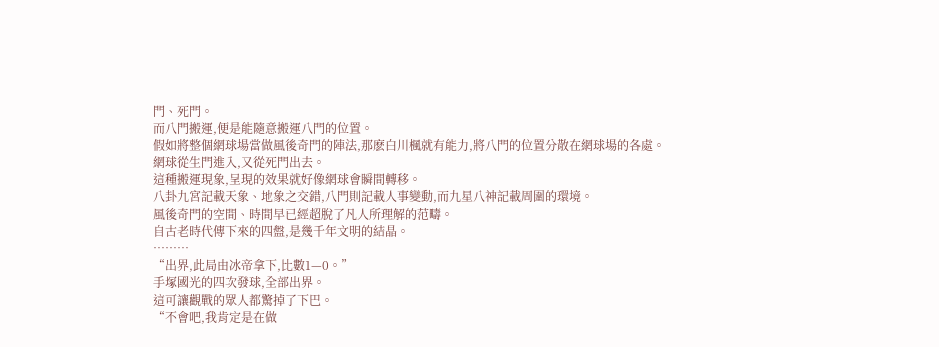門、死門。
而八門搬運,便是能隨意搬運八門的位置。
假如將整個網球場當做風後奇門的陣法,那麽白川楓就有能力,將八門的位置分散在網球場的各處。
網球從生門進入,又從死門出去。
這種搬運現象,呈現的效果就好像網球會瞬間轉移。
八卦九宮記載天象、地象之交錯,八門則記載人事變動,而九星八神記載周圍的環境。
風後奇門的空間、時間早已經超脫了凡人所理解的范疇。
自古老時代傳下來的四盤,是幾千年文明的結晶。
………
“出界,此局由冰帝拿下,比數1—0。”
手塚國光的四次發球,全部出界。
這可讓觀戰的眾人都驚掉了下巴。
“不會吧,我肯定是在做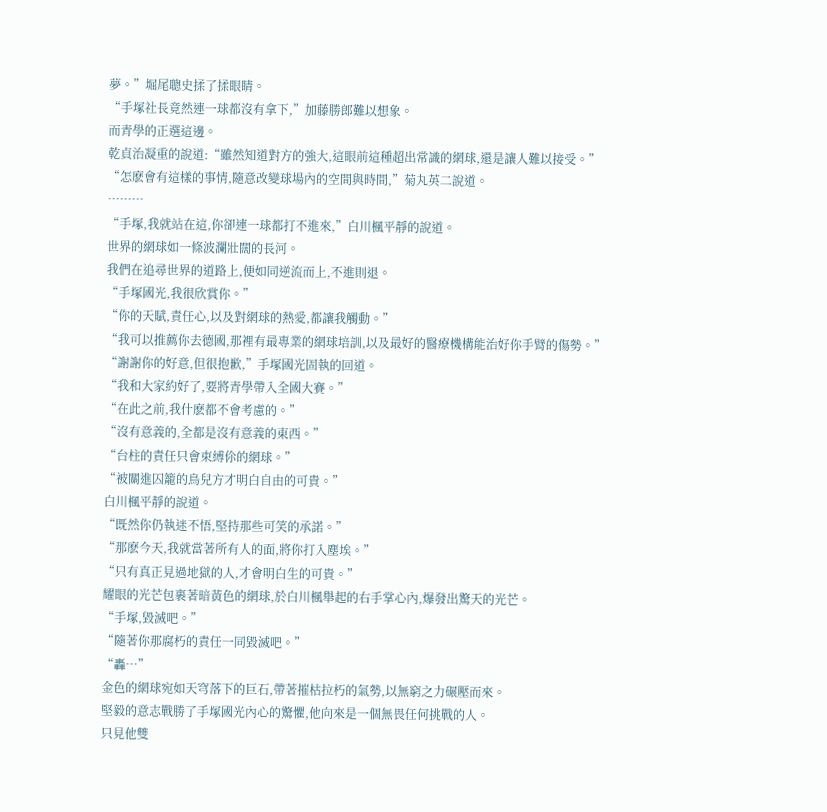夢。”堀尾聰史揉了揉眼睛。
“手塚社長竟然連一球都沒有拿下,”加藤勝郎難以想象。
而青學的正選這邊。
乾貞治凝重的說道:“雖然知道對方的強大,這眼前這種超出常識的網球,還是讓人難以接受。”
“怎麽會有這樣的事情,隨意改變球場內的空間與時間,”菊丸英二說道。
………
“手塚,我就站在這,你卻連一球都打不進來,”白川楓平靜的說道。
世界的網球如一條波瀾壯闊的長河。
我們在追尋世界的道路上,便如同逆流而上,不進則退。
“手塚國光,我很欣賞你。”
“你的天賦,責任心,以及對網球的熱愛,都讓我觸動。”
“我可以推薦你去德國,那裡有最專業的網球培訓,以及最好的醫療機構能治好你手臂的傷勢。”
“謝謝你的好意,但很抱歉,”手塚國光固執的回道。
“我和大家約好了,要將青學帶入全國大賽。”
“在此之前,我什麽都不會考慮的。”
“沒有意義的,全都是沒有意義的東西。”
“台柱的責任只會束縛伱的網球。”
“被關進囚籠的鳥兒方才明白自由的可貴。”
白川楓平靜的說道。
“既然你仍執迷不悟,堅持那些可笑的承諾。”
“那麽今天,我就當著所有人的面,將你打入塵埃。”
“只有真正見過地獄的人,才會明白生的可貴。”
耀眼的光芒包裹著暗黃色的網球,於白川楓舉起的右手掌心內,爆發出驚天的光芒。
“手塚,毀滅吧。”
“隨著你那腐朽的責任一同毀滅吧。”
“轟…”
金色的網球宛如天穹落下的巨石,帶著摧枯拉朽的氣勢,以無窮之力碾壓而來。
堅毅的意志戰勝了手塚國光內心的驚懼,他向來是一個無畏任何挑戰的人。
只見他雙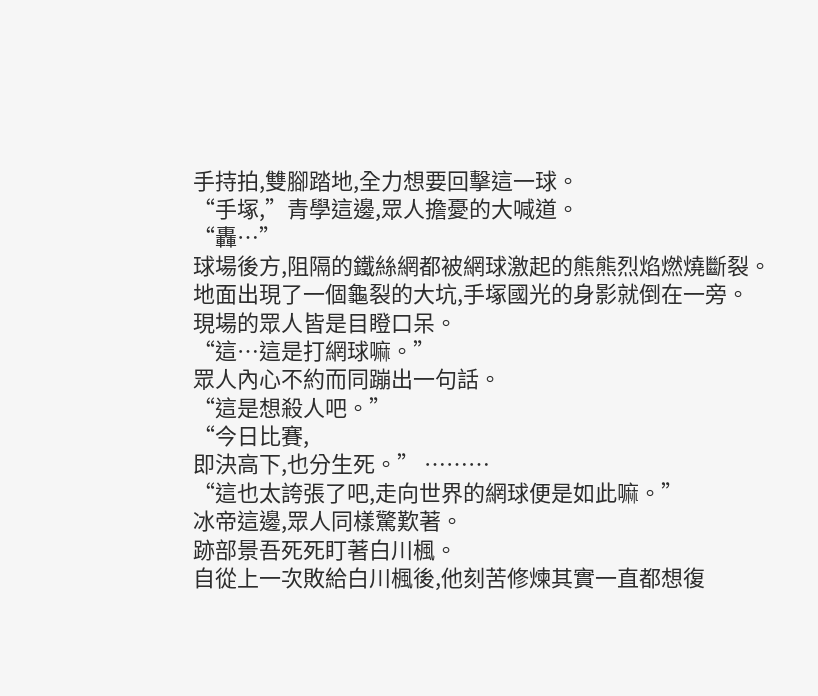手持拍,雙腳踏地,全力想要回擊這一球。
“手塚,”青學這邊,眾人擔憂的大喊道。
“轟…”
球場後方,阻隔的鐵絲網都被網球激起的熊熊烈焰燃燒斷裂。
地面出現了一個龜裂的大坑,手塚國光的身影就倒在一旁。
現場的眾人皆是目瞪口呆。
“這…這是打網球嘛。”
眾人內心不約而同蹦出一句話。
“這是想殺人吧。”
“今日比賽,
即決高下,也分生死。” ………
“這也太誇張了吧,走向世界的網球便是如此嘛。”
冰帝這邊,眾人同樣驚歎著。
跡部景吾死死盯著白川楓。
自從上一次敗給白川楓後,他刻苦修煉其實一直都想復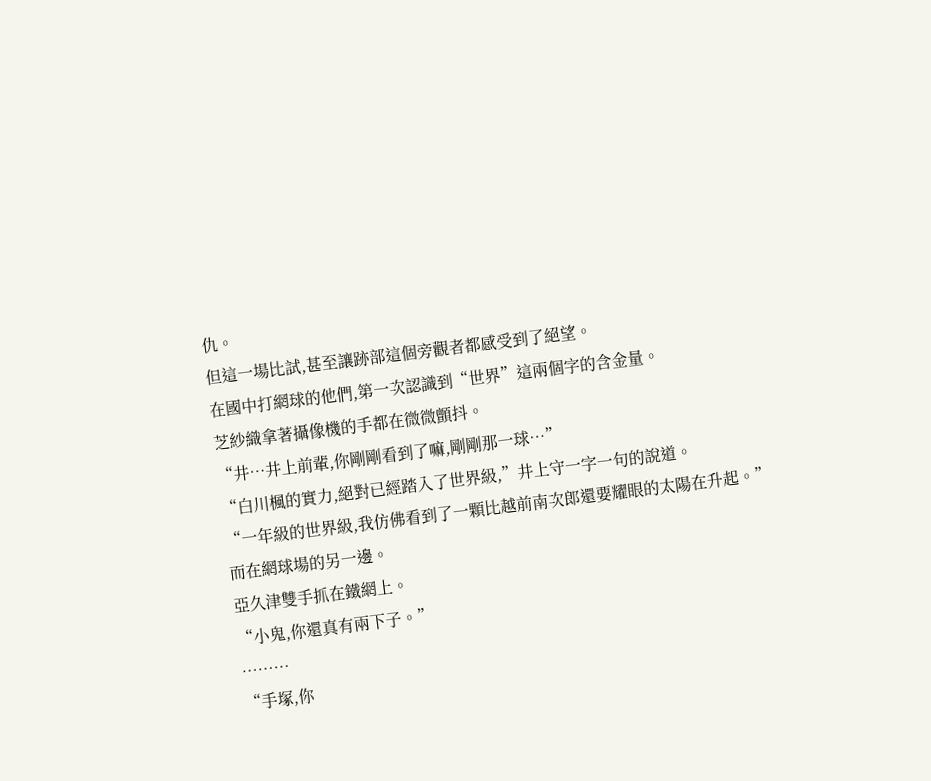仇。
但這一場比試,甚至讓跡部這個旁觀者都感受到了絕望。
在國中打網球的他們,第一次認識到“世界”這兩個字的含金量。
芝紗織拿著攝像機的手都在微微顫抖。
“井…井上前輩,你剛剛看到了嘛,剛剛那一球…”
“白川楓的實力,絕對已經踏入了世界級,”井上守一字一句的說道。
“一年級的世界級,我仿佛看到了一顆比越前南次郎還要耀眼的太陽在升起。”
而在網球場的另一邊。
亞久津雙手抓在鐵網上。
“小鬼,你還真有兩下子。”
………
“手塚,你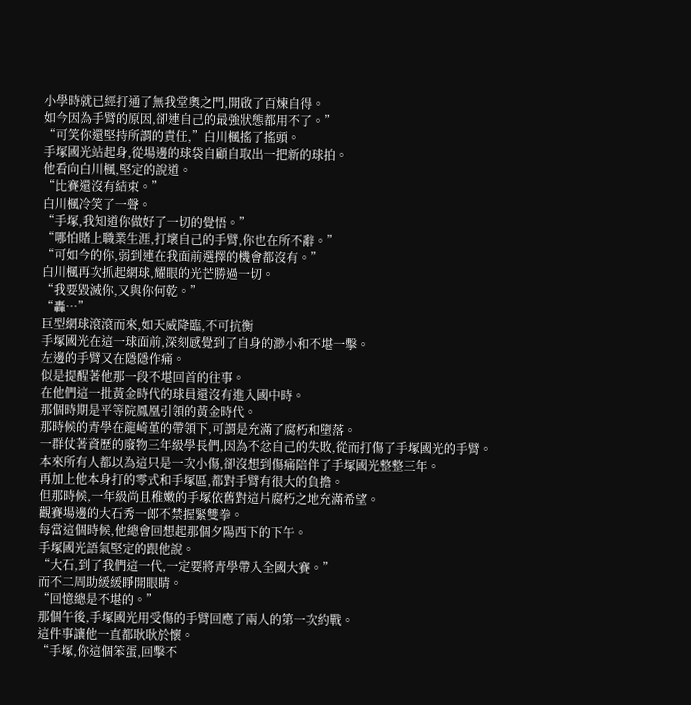小學時就已經打通了無我堂奧之門,開啟了百煉自得。
如今因為手臂的原因,卻連自己的最強狀態都用不了。”
“可笑你還堅持所謂的責任,”白川楓搖了搖頭。
手塚國光站起身,從場邊的球袋自顧自取出一把新的球拍。
他看向白川楓,堅定的說道。
“比賽還沒有結束。”
白川楓冷笑了一聲。
“手塚,我知道你做好了一切的覺悟。”
“哪怕賭上職業生涯,打壞自己的手臂,你也在所不辭。”
“可如今的你,弱到連在我面前選擇的機會都沒有。”
白川楓再次抓起網球,耀眼的光芒勝過一切。
“我要毀滅你,又與你何乾。”
“轟…”
巨型網球滾滾而來,如天威降臨,不可抗衡
手塚國光在這一球面前,深刻感覺到了自身的渺小和不堪一擊。
左邊的手臂又在隱隱作痛。
似是提醒著他那一段不堪回首的往事。
在他們這一批黃金時代的球員還沒有進入國中時。
那個時期是平等院鳳凰引領的黃金時代。
那時候的青學在龍崎堇的帶領下,可謂是充滿了腐朽和墮落。
一群仗著資歷的廢物三年級學長們,因為不忿自己的失敗,從而打傷了手塚國光的手臂。
本來所有人都以為這只是一次小傷,卻沒想到傷痛陪伴了手塚國光整整三年。
再加上他本身打的零式和手塚區,都對手臂有很大的負擔。
但那時候,一年級尚且稚嫩的手塚依舊對這片腐朽之地充滿希望。
觀賽場邊的大石秀一郎不禁握緊雙拳。
每當這個時候,他總會回想起那個夕陽西下的下午。
手塚國光語氣堅定的跟他說。
“大石,到了我們這一代,一定要將青學帶入全國大賽。”
而不二周助緩緩睜開眼睛。
“回憶總是不堪的。”
那個午後,手塚國光用受傷的手臂回應了兩人的第一次約戰。
這件事讓他一直都耿耿於懷。
“手塚,你這個笨蛋,回擊不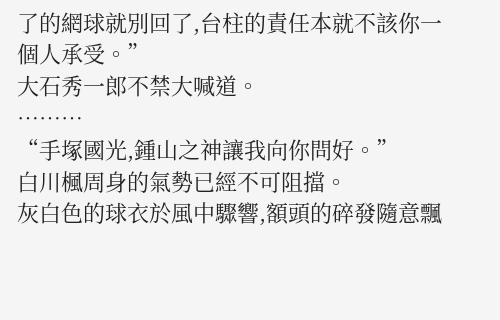了的網球就別回了,台柱的責任本就不該你一個人承受。”
大石秀一郎不禁大喊道。
………
“手塚國光,鍾山之神讓我向你問好。”
白川楓周身的氣勢已經不可阻擋。
灰白色的球衣於風中驟響,額頭的碎發隨意飄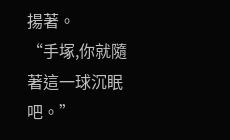揚著。
“手塚,你就隨著這一球沉眠吧。”